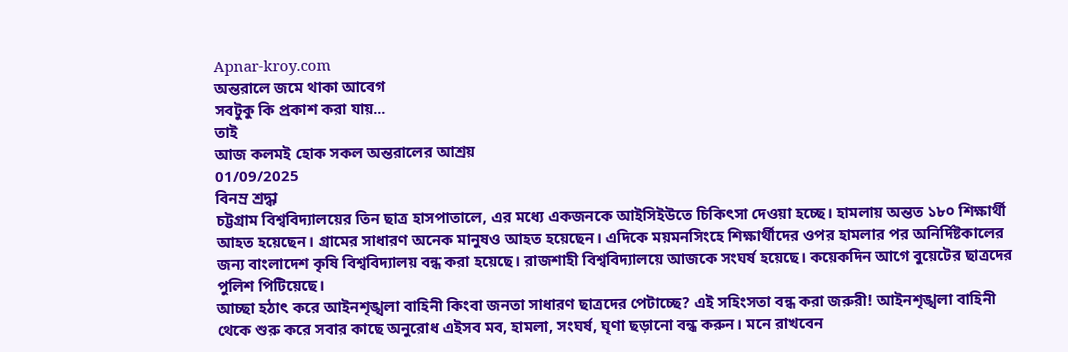Apnar-kroy.com
অন্তরালে জমে থাকা আবেগ
সবটুকু কি প্রকাশ করা যায়...
তাই
আজ কলমই হোক সকল অন্তরালের আশ্রয়
01/09/2025
বিনম্র শ্রদ্ধা
চট্টগ্রাম বিশ্ববিদ্যালয়ের তিন ছাত্র হাসপাতালে, এর মধ্যে একজনকে আইসিইউতে চিকিৎসা দেওয়া হচ্ছে। হামলায় অন্তত ১৮০ শিক্ষার্থী আহত হয়েছেন। গ্রামের সাধারণ অনেক মানুষও আহত হয়েছেন। এদিকে ময়মনসিংহে শিক্ষার্থীদের ওপর হামলার পর অনির্দিষ্টকালের জন্য বাংলাদেশ কৃষি বিশ্ববিদ্যালয় বন্ধ করা হয়েছে। রাজশাহী বিশ্ববিদ্যালয়ে আজকে সংঘর্ষ হয়েছে। কয়েকদিন আগে বুয়েটের ছাত্রদের পুলিশ পিটিয়েছে।
আচ্ছা হঠাৎ করে আইনশৃঙ্খলা বাহিনী কিংবা জনতা সাধারণ ছাত্রদের পেটাচ্ছে? এই সহিংসতা বন্ধ করা জরুরী! আইনশৃঙ্খলা বাহিনী থেকে শুরু করে সবার কাছে অনুরোধ এইসব মব, হামলা, সংঘর্ষ, ঘৃণা ছড়ানো বন্ধ করুন। মনে রাখবেন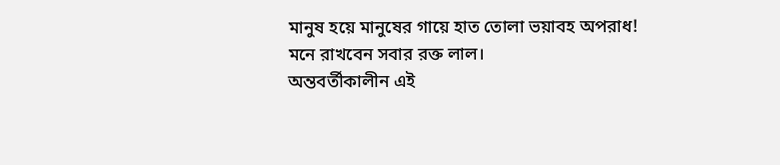মানুষ হয়ে মানুষের গায়ে হাত তোলা ভয়াবহ অপরাধ! মনে রাখবেন সবার রক্ত লাল।
অন্তবর্তীকালীন এই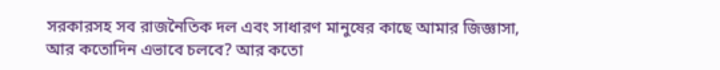সরকারসহ সব রাজনৈতিক দল এবং সাধারণ মানুষের কাছে আমার জিজ্ঞাসা, আর কতোদিন এভাবে চলবে? আর কতো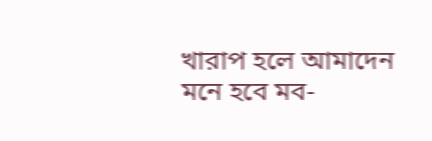খারাপ হলে আমাদেন মনে হবে মব-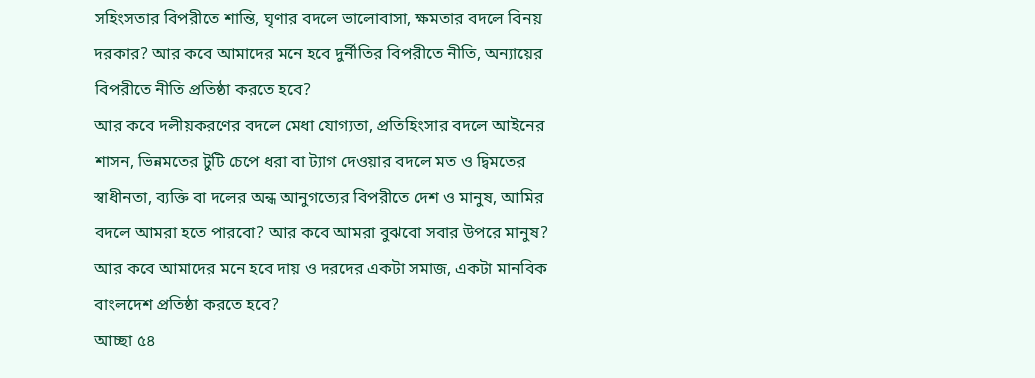সহিংসতার বিপরীতে শান্তি, ঘৃণার বদলে ভালোবাসা, ক্ষমতার বদলে বিনয় দরকার? আর কবে আমাদের মনে হবে দুর্নীতির বিপরীতে নীতি, অন্যায়ের বিপরীতে নীতি প্রতিষ্ঠা করতে হবে?
আর কবে দলীয়করণের বদলে মেধা যোগ্যতা, প্রতিহিংসার বদলে আইনের শাসন, ভিন্নমতের টুটি চেপে ধরা বা ট্যাগ দেওয়ার বদলে মত ও দ্বিমতের স্বাধীনতা, ব্যক্তি বা দলের অন্ধ আনুগত্যের বিপরীতে দেশ ও মানুষ, আমির বদলে আমরা হতে পারবো? আর কবে আমরা বুঝবো সবার উপরে মানুষ? আর কবে আমাদের মনে হবে দায় ও দরদের একটা সমাজ, একটা মানবিক বাংলদেশ প্রতিষ্ঠা করতে হবে?
আচ্ছা ৫৪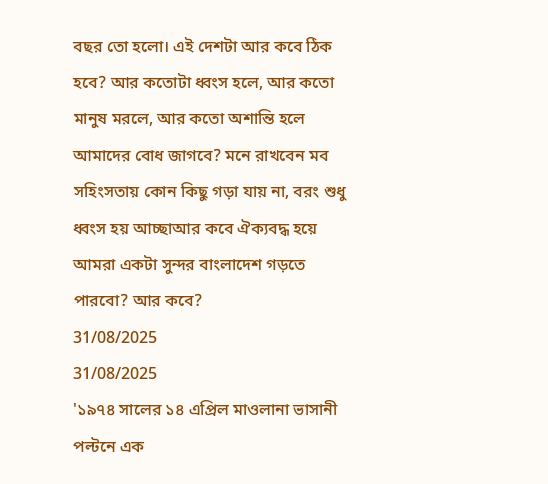বছর তো হলো। এই দেশটা আর কবে ঠিক হবে? আর কতোটা ধ্বংস হলে, আর কতো মানুষ মরলে, আর কতো অশান্তি হলে আমাদের বোধ জাগবে? মনে রাখবেন মব সহিংসতায় কোন কিছু গড়া যায় না, বরং শুধু ধ্বংস হয় আচ্ছাআর কবে ঐক্যবদ্ধ হয়ে আমরা একটা সুন্দর বাংলাদেশ গড়তে পারবো? আর কবে?
31/08/2025
31/08/2025
'১৯৭৪ সালের ১৪ এপ্রিল মাওলানা ভাসানী পল্টনে এক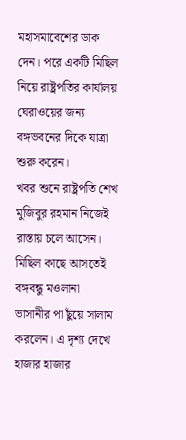মহাসমাবেশের ডাক দেন। পরে একটি মিছিল নিয়ে রাষ্ট্রপতির কার্যালয় ঘেরাওয়ের জন্য বঙ্গভবনের দিকে যাত্রা শুরু করেন।
খবর শুনে রাষ্ট্রপতি শেখ মুজিবুর রহমান নিজেই রাস্তায় চলে আসেন।
মিছিল কাছে আসতেই বঙ্গবন্ধু মওলানা ভাসানীর পা ছুঁয়ে সালাম করলেন। এ দৃশ্য দেখে হাজার হাজার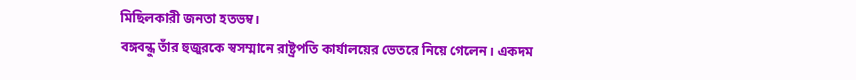মিছিলকারী জনতা হতভম্ব।
বঙ্গবন্ধু তাঁর হুজুরকে স্বসম্মানে রাষ্ট্রপতি কার্যালয়ের ভেতরে নিয়ে গেলেন। একদম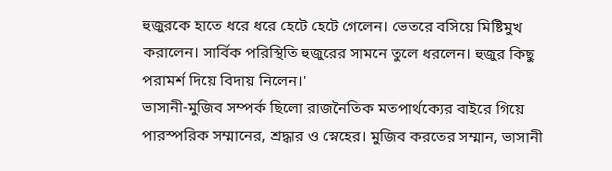হুজুরকে হাতে ধরে ধরে হেটে হেটে গেলেন। ভেতরে বসিয়ে মিষ্টিমুখ করালেন। সার্বিক পরিস্থিতি হুজুরের সামনে তুলে ধরলেন। হুজুর কিছু পরামর্শ দিয়ে বিদায় নিলেন।'
ভাসানী-মুজিব সম্পর্ক ছিলো রাজনৈতিক মতপার্থক্যের বাইরে গিয়ে পারস্পরিক সম্মানের, শ্রদ্ধার ও স্নেহের। মুজিব করতের সম্মান, ভাসানী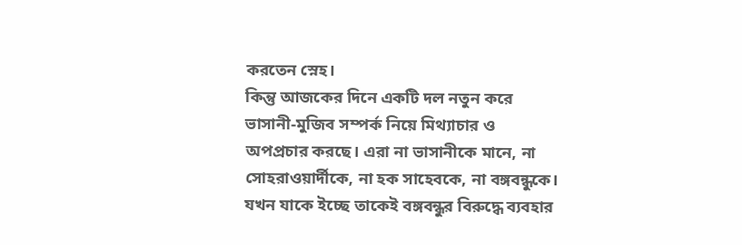করতেন স্নেহ।
কিন্তু আজকের দিনে একটি দল নতুন করে ভাসানী-মুজিব সম্পর্ক নিয়ে মিথ্যাচার ও অপপ্রচার করছে। এরা না ভাসানীকে মানে, না সোহরাওয়ার্দীকে, না হক সাহেবকে, না বঙ্গবন্ধুকে। যখন যাকে ইচ্ছে তাকেই বঙ্গবন্ধুর বিরুদ্ধে ব্যবহার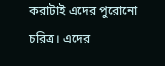করাটাই এদের পুরোনো চরিত্র। এদের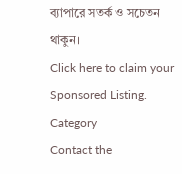ব্যাপারে সতর্ক ও সচেতন থাকুন।
Click here to claim your Sponsored Listing.
Category
Contact the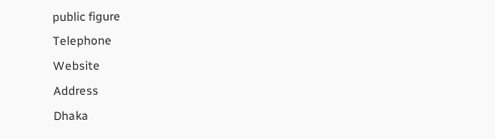public figure
Telephone
Website
Address
Dhaka